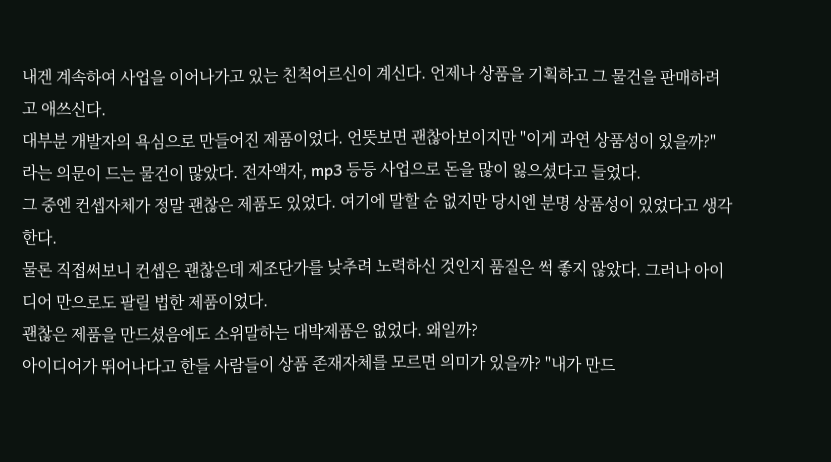내겐 계속하여 사업을 이어나가고 있는 친척어르신이 계신다. 언제나 상품을 기획하고 그 물건을 판매하려고 애쓰신다.
대부분 개발자의 욕심으로 만들어진 제품이었다. 언뜻보면 괜찮아보이지만 "이게 과연 상품성이 있을까?"
라는 의문이 드는 물건이 많았다. 전자액자, mp3 등등 사업으로 돈을 많이 잃으셨다고 들었다.
그 중엔 컨셉자체가 정말 괜찮은 제품도 있었다. 여기에 말할 순 없지만 당시엔 분명 상품성이 있었다고 생각한다.
물론 직접써보니 컨셉은 괜찮은데 제조단가를 낮추려 노력하신 것인지 품질은 썩 좋지 않았다. 그러나 아이디어 만으로도 팔릴 법한 제품이었다.
괜찮은 제품을 만드셨음에도 소위말하는 대박제품은 없었다. 왜일까?
아이디어가 뛰어나다고 한들 사람들이 상품 존재자체를 모르면 의미가 있을까? "내가 만드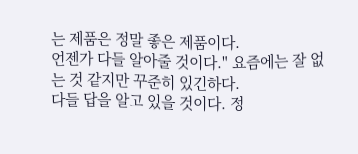는 제품은 정말 좋은 제품이다.
언젠가 다들 알아줄 것이다." 요즘에는 잘 없는 것 같지만 꾸준히 있긴하다.
다들 답을 알고 있을 것이다. 정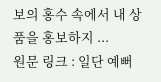보의 홍수 속에서 내 상품을 홍보하지 ...
원문 링크 : 일단 예뻐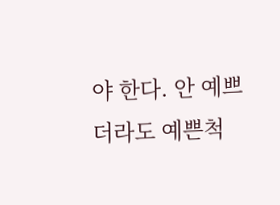야 한다. 안 예쁘더라도 예쁜척